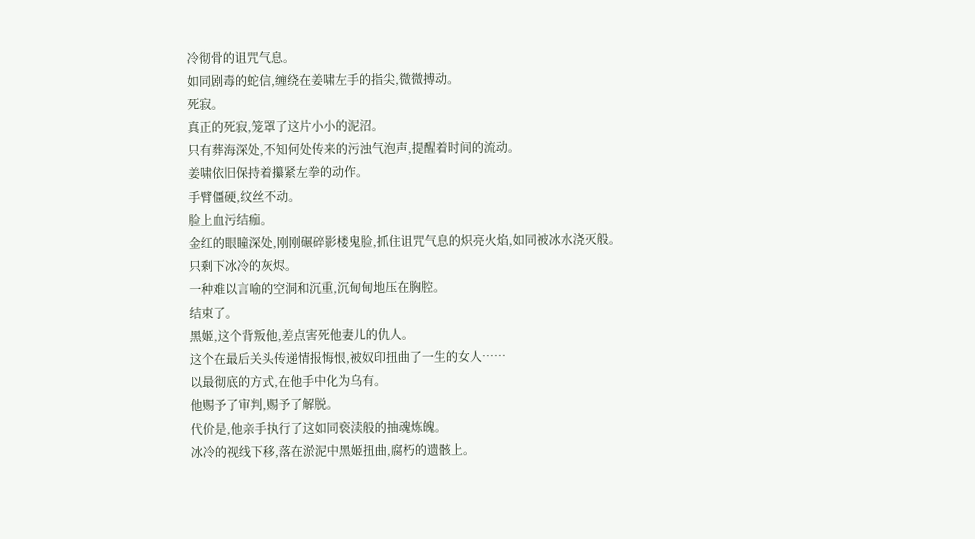冷彻骨的诅咒气息。
如同剧毒的蛇信,缠绕在姜啸左手的指尖,微微搏动。
死寂。
真正的死寂,笼罩了这片小小的泥沼。
只有葬海深处,不知何处传来的污浊气泡声,提醒着时间的流动。
姜啸依旧保持着攥紧左拳的动作。
手臂僵硬,纹丝不动。
脸上血污结痂。
金红的眼瞳深处,刚刚碾碎影楼鬼脸,抓住诅咒气息的炽亮火焰,如同被冰水浇灭般。
只剩下冰冷的灰烬。
一种难以言喻的空洞和沉重,沉甸甸地压在胸腔。
结束了。
黑姬,这个背叛他,差点害死他妻儿的仇人。
这个在最后关头传递情报悔恨,被奴印扭曲了一生的女人……
以最彻底的方式,在他手中化为乌有。
他赐予了审判,赐予了解脱。
代价是,他亲手执行了这如同亵渎般的抽魂炼魄。
冰冷的视线下移,落在淤泥中黑姬扭曲,腐朽的遗骸上。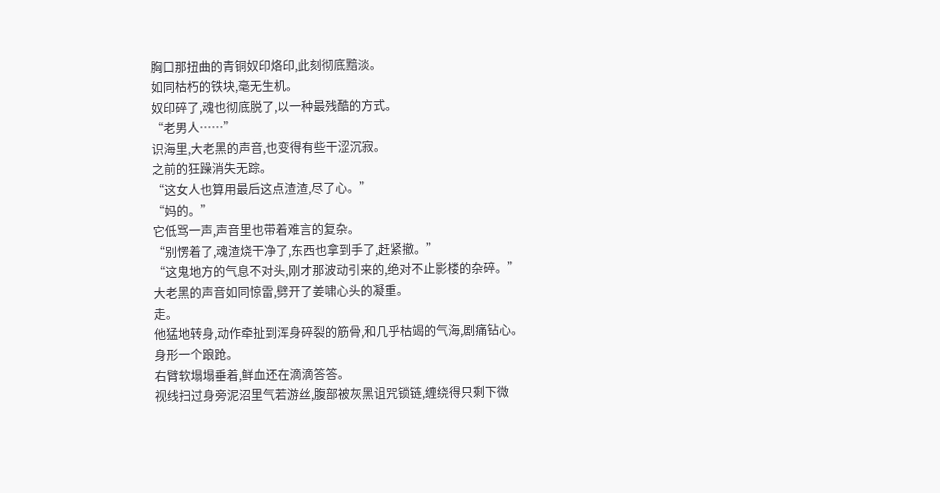胸口那扭曲的青铜奴印烙印,此刻彻底黯淡。
如同枯朽的铁块,毫无生机。
奴印碎了,魂也彻底脱了,以一种最残酷的方式。
“老男人……”
识海里,大老黑的声音,也变得有些干涩沉寂。
之前的狂躁消失无踪。
“这女人也算用最后这点渣渣,尽了心。”
“妈的。”
它低骂一声,声音里也带着难言的复杂。
“别愣着了,魂渣烧干净了,东西也拿到手了,赶紧撤。”
“这鬼地方的气息不对头,刚才那波动引来的,绝对不止影楼的杂碎。”
大老黑的声音如同惊雷,劈开了姜啸心头的凝重。
走。
他猛地转身,动作牵扯到浑身碎裂的筋骨,和几乎枯竭的气海,剧痛钻心。
身形一个踉跄。
右臂软塌塌垂着,鲜血还在滴滴答答。
视线扫过身旁泥沼里气若游丝,腹部被灰黑诅咒锁链,缠绕得只剩下微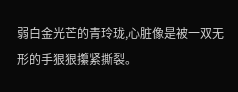弱白金光芒的青玲珑,心脏像是被一双无形的手狠狠攥紧撕裂。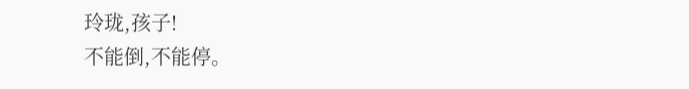玲珑,孩子!
不能倒,不能停。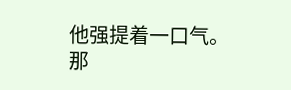他强提着一口气。
那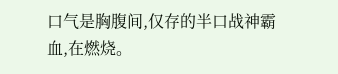口气是胸腹间,仅存的半口战神霸血,在燃烧。